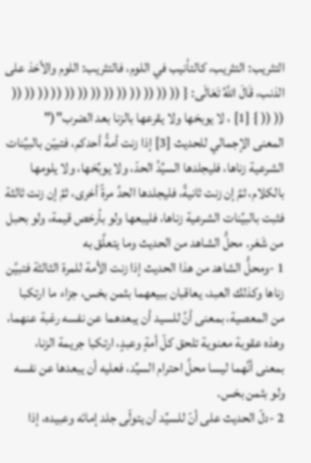التثريب: التثريب، كالتأنيب في اللوم، فالتثريب: اللوم والأخذ على الذنب، قَالَ اللَّهُ تَعَالَى: { (( (( (( (( (( (( (( (( (( (( (( (( (( (( (( } [1] ، لا يوبخها ولا يقرعها بالزنا بعد الضرب"("
المعنى الإجمالي للحديث [3] إذا زنت أمةُ أحدكم، فتبيّن بالبيِّنات الشرعية زناها، فليجلدها السيِّدُ الحدّ، ولا يوبِّخها، ولا يلومها بالكلام، ثمَّ إن زنت ثانيةً، فليجلدها الحدَّ مرةً أخرى، ثمَّ إن زنت ثالثة فثبت بالبيِّنات الشرعية زناها، فليبعها ولو بأرخص قيمة، ولو بحبل من شَعَر. محلُّ الشاهد من الحديث وما يتعلَّق به
1 -ومحلُّ الشاهد من هذا الحديث إذا زنت الأمة للمرة الثالثة فتبيَّن زناها وكذلك العبد، يعاقبان ببيعهما بثمن بخس، جزاء ما ارتكبا من المعصية، بمعنى أنَّ للسيد أن يبعدهما عن نفسه رغبة عنهما، وهذه عقوبة معنوية تلحق كلّ أمةٍ وعبدٍ، ارتكبا جريمة الزنا، بمعنى أنَّهما ليسا محلَّ احترام السيِّد، فعليه أن يبعدها عن نفسه ولو بثمن بخس.
2 -دلّ الحديث على أنّ للسيِّد أن يتولّى جلد إمائه وعبيده، إذا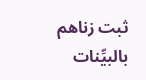ثبت زناهم بالبيِّنات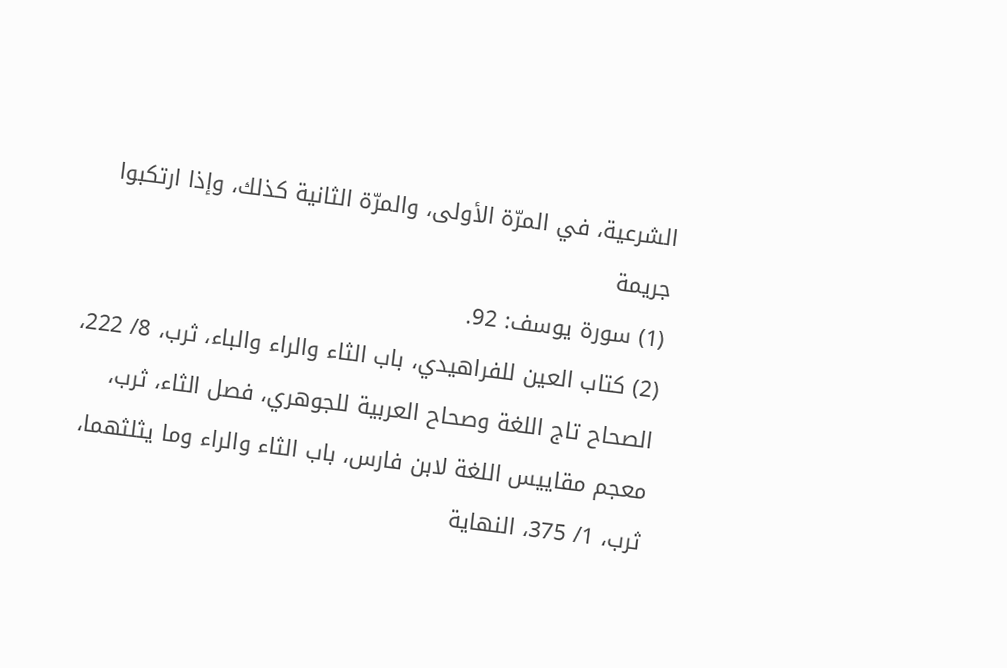الشرعية، في المرّة الأولى، والمرّة الثانية كذلك، وإذا ارتكبوا جريمة
(1) سورة يوسف: 92.
(2) كتاب العين للفراهيدي، باب الثاء والراء والباء، ثرب، 8/ 222، الصحاح تاج اللغة وصحاح العربية للجوهري، فصل الثاء، ثرب، معجم مقاييس اللغة لابن فارس، باب الثاء والراء وما يثلثهما، ثرب، 1/ 375، النهاية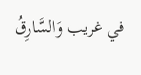في غريب وَالسَّارِقُ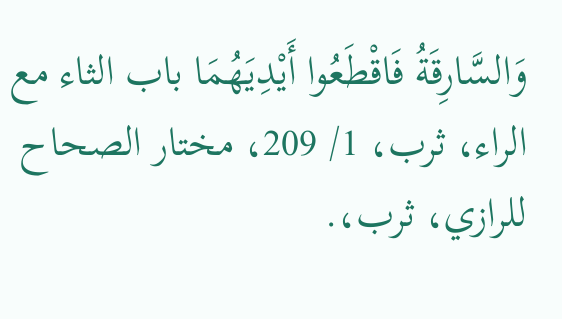وَالسَّارِقَةُ فَاقْطَعُوا أَيْدِيَهُمَا باب الثاء مع الراء، ثرب، 1/ 209، مختار الصحاح للرازي، ثرب،.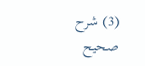(3) شرح صحيح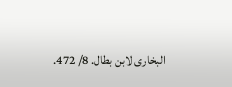البخارى لابن بطال. 8/ 472.